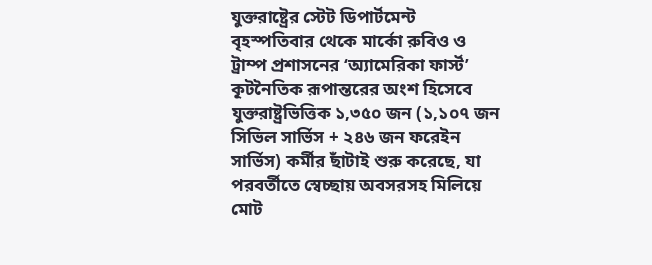যুক্তরাষ্ট্রের স্টেট ডিপার্টমেন্ট বৃহস্পতিবার থেকে মার্কো রুবিও ও ট্রাম্প প্রশাসনের ‘অ্যামেরিকা ফার্স্ট’ কূটনৈতিক রূপান্তরের অংশ হিসেবে যুক্তরাষ্ট্রভিত্তিক ১,৩৫০ জন (১,১০৭ জন সিভিল সার্ভিস + ২৪৬ জন ফরেইন সার্ভিস) কর্মীর ছাঁটাই শুরু করেছে, যা পরবর্তীতে স্বেচ্ছায় অবসরসহ মিলিয়ে মোট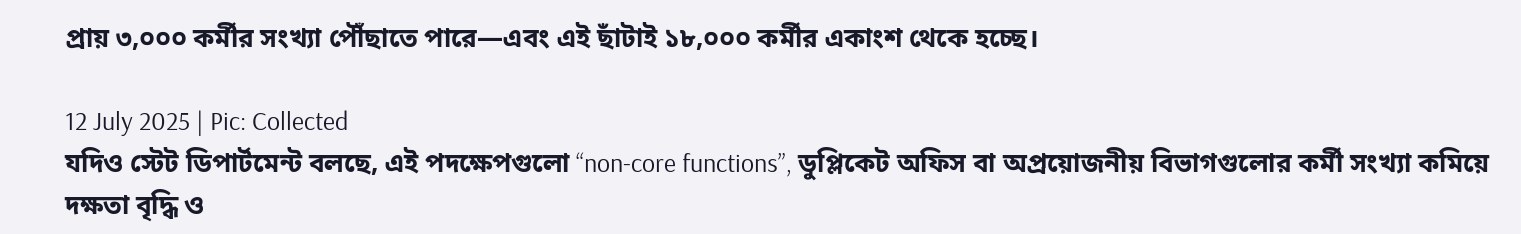প্রায় ৩,০০০ কর্মীর সংখ্যা পৌঁছাতে পারে—এবং এই ছাঁটাই ১৮,০০০ কর্মীর একাংশ থেকে হচ্ছে।

12 July 2025 | Pic: Collected
যদিও স্টেট ডিপার্টমেন্ট বলছে, এই পদক্ষেপগুলো “non‑core functions”, ডুপ্লিকেট অফিস বা অপ্রয়োজনীয় বিভাগগুলোর কর্মী সংখ্যা কমিয়ে দক্ষতা বৃদ্ধি ও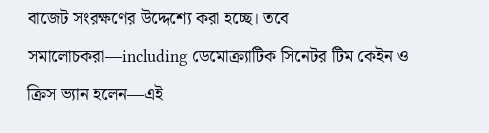বাজেট সংরক্ষণের উদ্দেশ্যে করা হচ্ছে। তবে সমালোচকরা—including ডেমোক্র্যাটিক সিনেটর টিম কেইন ও ক্রিস ভ্যান হলেন—এই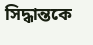সিদ্ধান্তকে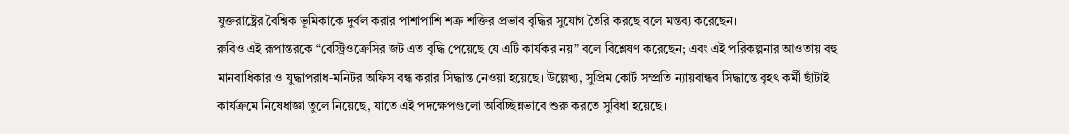যুক্তরাষ্ট্রের বৈশ্বিক ভূমিকাকে দুর্বল করার পাশাপাশি শত্রু শক্তির প্রভাব বৃদ্ধির সুযোগ তৈরি করছে বলে মন্তব্য করেছেন।
রুবিও এই রূপান্তরকে “বেস্ট্রিওক্রেসির জট এত বৃদ্ধি পেয়েছে যে এটি কার্যকর নয়” বলে বিশ্লেষণ করেছেন; এবং এই পরিকল্পনার আওতায় বহু মানবাধিকার ও যুদ্ধাপরাধ-মনিটর অফিস বন্ধ করার সিদ্ধান্ত নেওয়া হয়েছে। উল্লেখ্য, সুপ্রিম কোর্ট সম্প্রতি ন্যায়বান্ধব সিদ্ধান্তে বৃহৎ কর্মী ছাঁটাই কার্যক্রমে নিষেধাজ্ঞা তুলে নিয়েছে, যাতে এই পদক্ষেপগুলো অবিচ্ছিন্নভাবে শুরু করতে সুবিধা হয়েছে।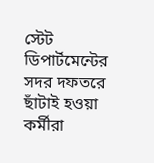স্টেট ডিপার্টমেন্টের সদর দফতরে ছাঁটাই হওয়া কর্মীরা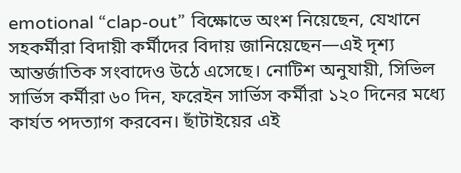emotional “clap-out” বিক্ষোভে অংশ নিয়েছেন, যেখানে সহকর্মীরা বিদায়ী কর্মীদের বিদায় জানিয়েছেন—এই দৃশ্য আন্তর্জাতিক সংবাদেও উঠে এসেছে। নোটিশ অনুযায়ী, সিভিল সার্ভিস কর্মীরা ৬০ দিন, ফরেইন সার্ভিস কর্মীরা ১২০ দিনের মধ্যে কার্যত পদত্যাগ করবেন। ছাঁটাইয়ের এই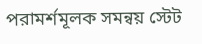পরামর্শমূলক সমন্বয় স্টেট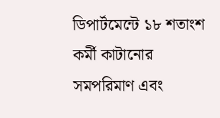ডিপার্টমেন্টে ১৮ শতাংশ কর্মী কাটানোর সমপরিমাণ এবং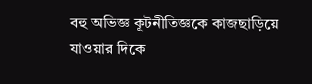বহু অভিজ্ঞ কূটনীতিজ্ঞকে কাজছাড়িয়ে যাওয়ার দিকে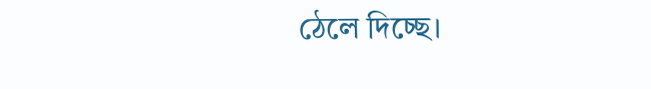ঠেলে দিচ্ছে।